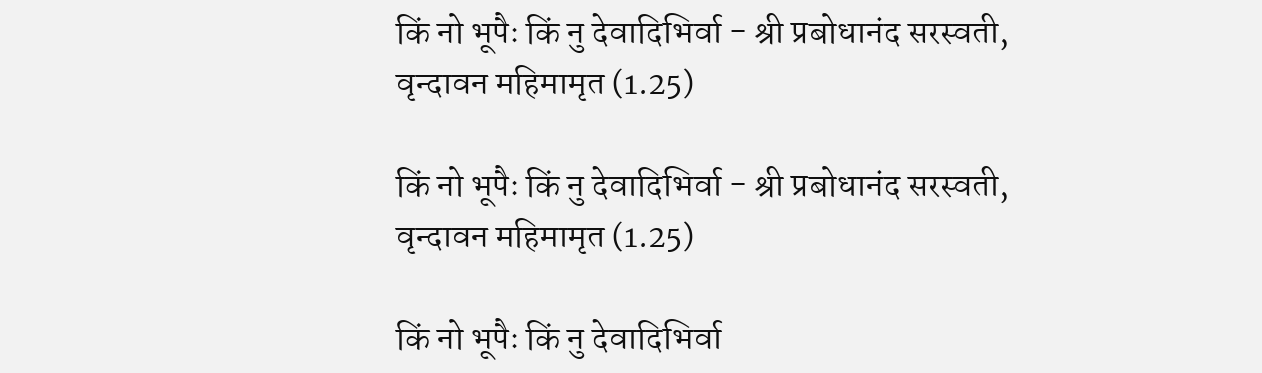किं नो भूपैः किं नु देवादिभिर्वा - श्री प्रबोधानंद सरस्वती, वृन्दावन महिमामृत (1.25)

किं नो भूपैः किं नु देवादिभिर्वा - श्री प्रबोधानंद सरस्वती, वृन्दावन महिमामृत (1.25)

किं नो भूपैः किं नु देवादिभिर्वा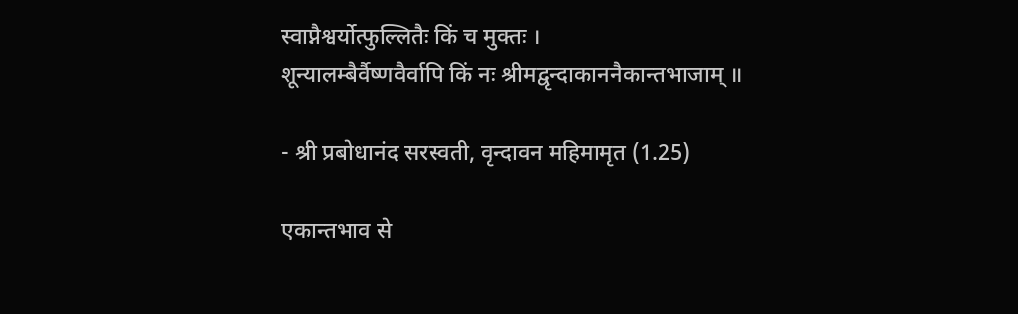स्वाप्नैश्वर्योत्फुल्लितैः किं च मुक्तः ।
शून्यालम्बैर्वैष्णवैर्वापि किं नः श्रीमद्वृन्दाकाननैकान्तभाजाम् ॥

- श्री प्रबोधानंद सरस्वती, वृन्दावन महिमामृत (1.25)

एकान्तभाव से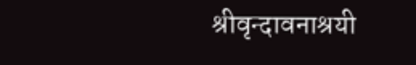श्रीवृन्दावनाश्रयी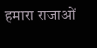हमारा राजाओं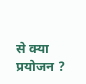से क्या प्रयोजन ?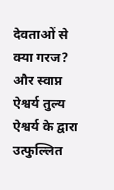देवताओं से क्या गरज? और स्वाप्न ऐश्वर्य तुल्य ऐश्वर्य के द्वारा उत्फुल्लित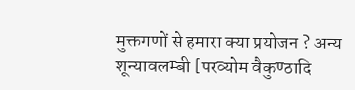मुक्तगणों से हमारा क्या प्रयोजन ? अन्य शून्यावलम्बी [परव्योम वैकुण्ठादि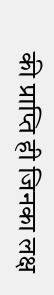की प्राप्ति ही जिनका लक्ष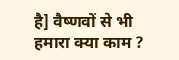है] वैष्णवों से भी हमारा क्या काम ?